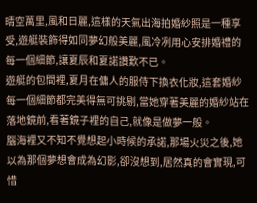晴空萬里,風和日麗,這樣的天氣出海拍婚紗照是一種享受,遊艇裝飾得如同夢幻般美麗,風冷冽用心安排婚禮的每一個細節,讓夏辰和夏諾讚歎不已。
遊艇的包間裡,夏月在傭人的服侍下換衣化妝,這套婚紗每一個細節都完美得無可挑剔,當她穿著美麗的婚紗站在落地鏡前,看著鏡子裡的自己,就像是做夢一般。
腦海裡又不知不覺想起小時候的承諾,那場火災之後,她以為那個夢想會成為幻影,卻沒想到,居然真的會實現,可惜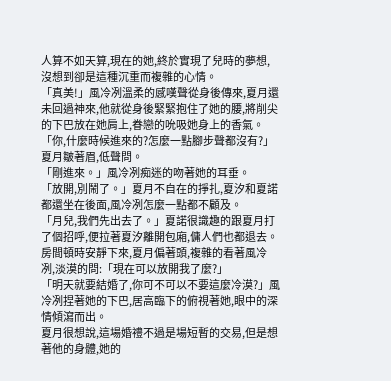人算不如天算,現在的她,終於實現了兒時的夢想,沒想到卻是這種沉重而複雜的心情。
「真美!」風冷冽溫柔的感嘆聲從身後傳來,夏月還未回過神來,他就從身後緊緊抱住了她的腰,將削尖的下巴放在她肩上,眷戀的吮吸她身上的香氣。
「你,什麼時候進來的?怎麼一點腳步聲都沒有?」夏月皺著眉,低聲問。
「剛進來。」風冷冽痴迷的吻著她的耳垂。
「放開,別鬧了。」夏月不自在的掙扎,夏汐和夏諾都還坐在後面,風冷冽怎麼一點都不顧及。
「月兒,我們先出去了。」夏諾很識趣的跟夏月打了個招呼,便拉著夏汐離開包廂,傭人們也都退去。
房間頓時安靜下來,夏月偏著頭,複雜的看著風冷冽,淡漠的問:「現在可以放開我了麼?」
「明天就要結婚了,你可不可以不要這麼冷漠?」風冷冽捏著她的下巴,居高臨下的俯視著她,眼中的深情傾瀉而出。
夏月很想說,這場婚禮不過是場短暫的交易,但是想著他的身體,她的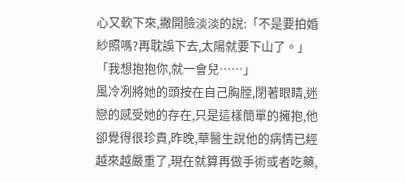心又軟下來,撇開臉淡淡的說:「不是要拍婚紗照嗎?再耽誤下去,太陽就要下山了。」
「我想抱抱你,就一會兒……」
風冷冽將她的頭按在自己胸膛,閉著眼睛,迷戀的感受她的存在,只是這樣簡單的擁抱,他卻覺得很珍貴,昨晚,華醫生說他的病情已經越來越嚴重了,現在就算再做手術或者吃藥,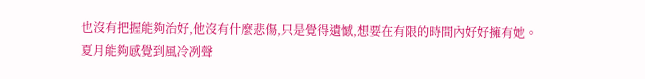也沒有把握能夠治好,他沒有什麼悲傷,只是覺得遺憾,想要在有限的時間內好好擁有她。
夏月能夠感覺到風冷冽聲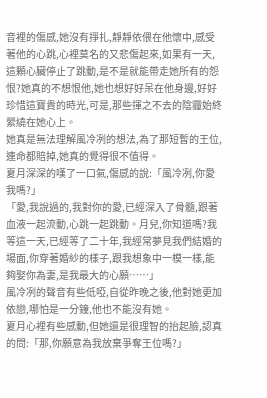音裡的傷感,她沒有掙扎,靜靜依偎在他懷中,感受著他的心跳,心裡莫名的又悲傷起來,如果有一天,這顆心臟停止了跳動,是不是就能帶走她所有的怨恨?她真的不想恨他,她也想好好呆在他身邊,好好珍惜這寶貴的時光,可是,那些揮之不去的陰霾始終縈繞在她心上。
她真是無法理解風冷冽的想法,為了那短暫的王位,連命都賠掉,她真的覺得很不值得。
夏月深深的嘆了一口氣,傷感的說:「風冷冽,你愛我嗎?」
「愛,我說過的,我對你的愛,已經深入了骨髓,跟著血液一起流動,心跳一起跳動。月兒,你知道嗎?我等這一天,已經等了二十年,我經常夢見我們結婚的場面,你穿著婚紗的樣子,跟我想象中一模一樣,能夠娶你為妻,是我最大的心願……」
風冷冽的聲音有些低啞,自從昨晚之後,他對她更加依戀,哪怕是一分鐘,他也不能沒有她。
夏月心裡有些感動,但她還是很理智的抬起臉,認真的問:「那,你願意為我放棄爭奪王位嗎?」